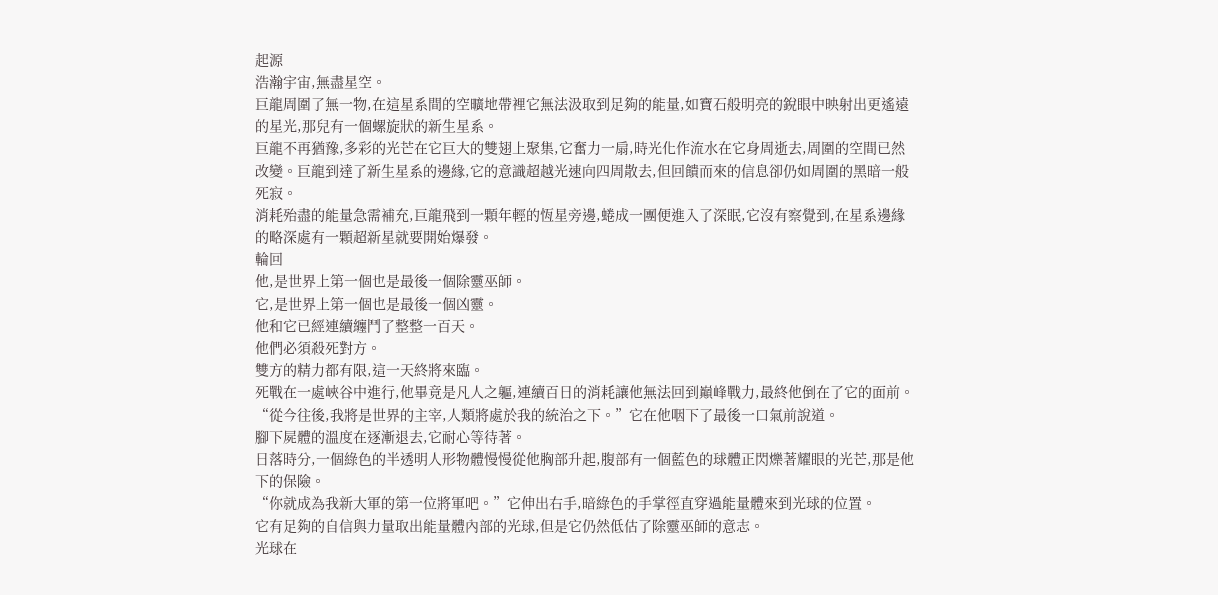起源
浩瀚宇宙,無盡星空。
巨龍周圍了無一物,在這星系間的空曠地帶裡它無法汲取到足夠的能量,如寶石般明亮的銳眼中映射出更遙遠的星光,那兒有一個螺旋狀的新生星系。
巨龍不再猶豫,多彩的光芒在它巨大的雙翅上聚集,它奮力一扇,時光化作流水在它身周逝去,周圍的空間已然改變。巨龍到達了新生星系的邊緣,它的意識超越光速向四周散去,但回饋而來的信息卻仍如周圍的黑暗一般死寂。
消耗殆盡的能量急需補充,巨龍飛到一顆年輕的恆星旁邊,蜷成一團便進入了深眠,它沒有察覺到,在星系邊緣的略深處有一顆超新星就要開始爆發。
輪回
他,是世界上第一個也是最後一個除靈巫師。
它,是世界上第一個也是最後一個凶靈。
他和它已經連續纏鬥了整整一百天。
他們必須殺死對方。
雙方的精力都有限,這一天終將來臨。
死戰在一處峽谷中進行,他畢竟是凡人之軀,連續百日的消耗讓他無法回到巔峰戰力,最終他倒在了它的面前。
“從今往後,我將是世界的主宰,人類將處於我的統治之下。”它在他咽下了最後一口氣前說道。
腳下屍體的溫度在逐漸退去,它耐心等待著。
日落時分,一個綠色的半透明人形物體慢慢從他胸部升起,腹部有一個藍色的球體正閃爍著耀眼的光芒,那是他下的保險。
“你就成為我新大軍的第一位將軍吧。”它伸出右手,暗綠色的手掌徑直穿過能量體來到光球的位置。
它有足夠的自信與力量取出能量體內部的光球,但是它仍然低估了除靈巫師的意志。
光球在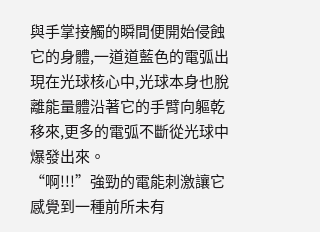與手掌接觸的瞬間便開始侵蝕它的身體,一道道藍色的電弧出現在光球核心中,光球本身也脫離能量體沿著它的手臂向軀乾移來,更多的電弧不斷從光球中爆發出來。
“啊!!!”強勁的電能刺激讓它感覺到一種前所未有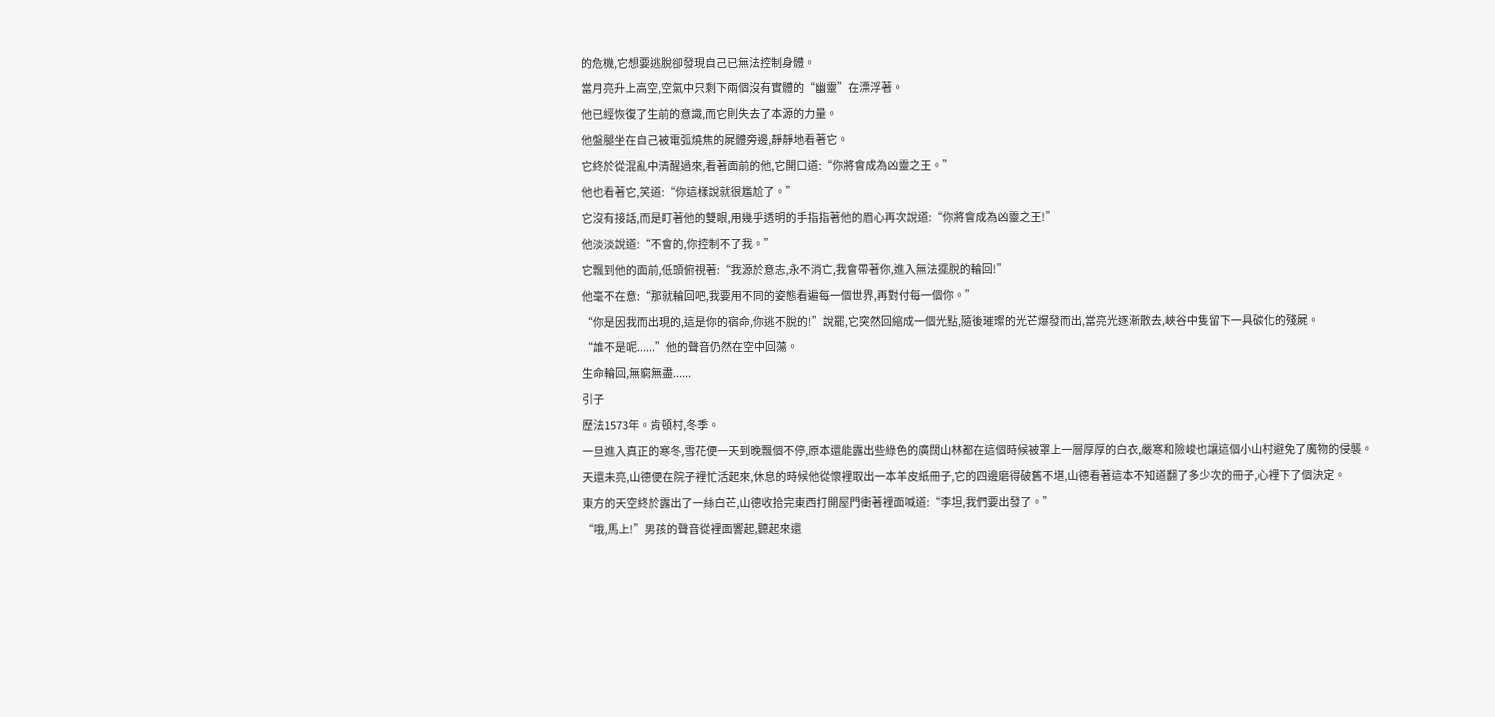的危機,它想要逃脫卻發現自己已無法控制身體。
當月亮升上高空,空氣中只剩下兩個沒有實體的“幽靈”在漂浮著。
他已經恢復了生前的意識,而它則失去了本源的力量。
他盤腿坐在自己被電弧燒焦的屍體旁邊,靜靜地看著它。
它終於從混亂中清醒過來,看著面前的他,它開口道:“你將會成為凶靈之王。”
他也看著它,笑道:“你這樣說就很尷尬了。”
它沒有接話,而是盯著他的雙眼,用幾乎透明的手指指著他的眉心再次說道:“你將會成為凶靈之王!”
他淡淡說道:“不會的,你控制不了我。”
它飄到他的面前,低頭俯視著:“我源於意志,永不消亡,我會帶著你,進入無法擺脫的輪回!”
他毫不在意:“那就輪回吧,我要用不同的姿態看遍每一個世界,再對付每一個你。”
“你是因我而出現的,這是你的宿命,你逃不脫的!”說罷,它突然回縮成一個光點,隨後璀璨的光芒爆發而出,當亮光逐漸散去,峽谷中隻留下一具碳化的殘屍。
“誰不是呢......”他的聲音仍然在空中回蕩。
生命輪回,無窮無盡......
引子
歷法1573年。肯頓村,冬季。
一旦進入真正的寒冬,雪花便一天到晚飄個不停,原本還能露出些綠色的廣闊山林都在這個時候被罩上一層厚厚的白衣,嚴寒和險峻也讓這個小山村避免了魔物的侵襲。
天還未亮,山德便在院子裡忙活起來,休息的時候他從懷裡取出一本羊皮紙冊子,它的四邊磨得破舊不堪,山德看著這本不知道翻了多少次的冊子,心裡下了個決定。
東方的天空終於露出了一絲白芒,山德收拾完東西打開屋門衝著裡面喊道:“李坦,我們要出發了。”
“哦,馬上!”男孩的聲音從裡面響起,聽起來還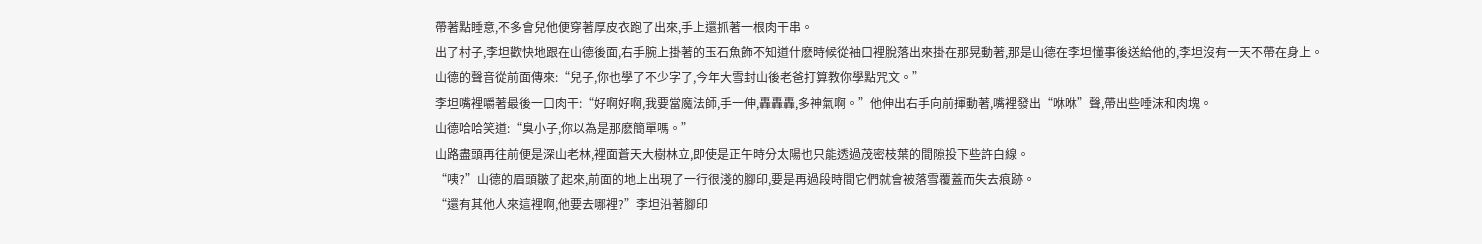帶著點睡意,不多會兒他便穿著厚皮衣跑了出來,手上還抓著一根肉干串。
出了村子,李坦歡快地跟在山德後面,右手腕上掛著的玉石魚飾不知道什麽時候從袖口裡脫落出來掛在那晃動著,那是山德在李坦懂事後送給他的,李坦沒有一天不帶在身上。
山德的聲音從前面傳來:“兒子,你也學了不少字了,今年大雪封山後老爸打算教你學點咒文。”
李坦嘴裡嚼著最後一口肉干:“好啊好啊,我要當魔法師,手一伸,轟轟轟,多神氣啊。”他伸出右手向前揮動著,嘴裡發出“咻咻”聲,帶出些唾沫和肉塊。
山德哈哈笑道:“臭小子,你以為是那麽簡單嗎。”
山路盡頭再往前便是深山老林,裡面蒼天大樹林立,即使是正午時分太陽也只能透過茂密枝葉的間隙投下些許白線。
“咦?”山德的眉頭皺了起來,前面的地上出現了一行很淺的腳印,要是再過段時間它們就會被落雪覆蓋而失去痕跡。
“還有其他人來這裡啊,他要去哪裡?”李坦沿著腳印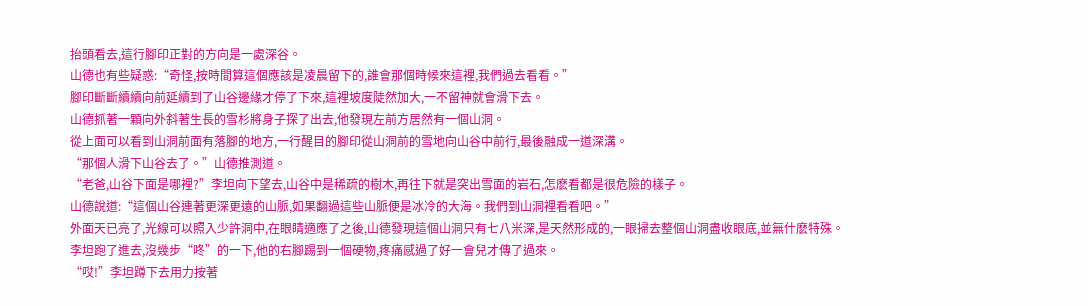抬頭看去,這行腳印正對的方向是一處深谷。
山德也有些疑惑:“奇怪,按時間算這個應該是凌晨留下的,誰會那個時候來這裡,我們過去看看。”
腳印斷斷續續向前延續到了山谷邊緣才停了下來,這裡坡度陡然加大,一不留神就會滑下去。
山德抓著一顆向外斜著生長的雪杉將身子探了出去,他發現左前方居然有一個山洞。
從上面可以看到山洞前面有落腳的地方,一行醒目的腳印從山洞前的雪地向山谷中前行,最後融成一道深溝。
“那個人滑下山谷去了。”山德推測道。
“老爸,山谷下面是哪裡?”李坦向下望去,山谷中是稀疏的樹木,再往下就是突出雪面的岩石,怎麽看都是很危險的樣子。
山德說道:“這個山谷連著更深更遠的山脈,如果翻過這些山脈便是冰冷的大海。我們到山洞裡看看吧。”
外面天已亮了,光線可以照入少許洞中,在眼睛適應了之後,山德發現這個山洞只有七八米深,是天然形成的,一眼掃去整個山洞盡收眼底,並無什麽特殊。
李坦跑了進去,沒幾步“咚”的一下,他的右腳踢到一個硬物,疼痛感過了好一會兒才傳了過來。
“哎!”李坦蹲下去用力按著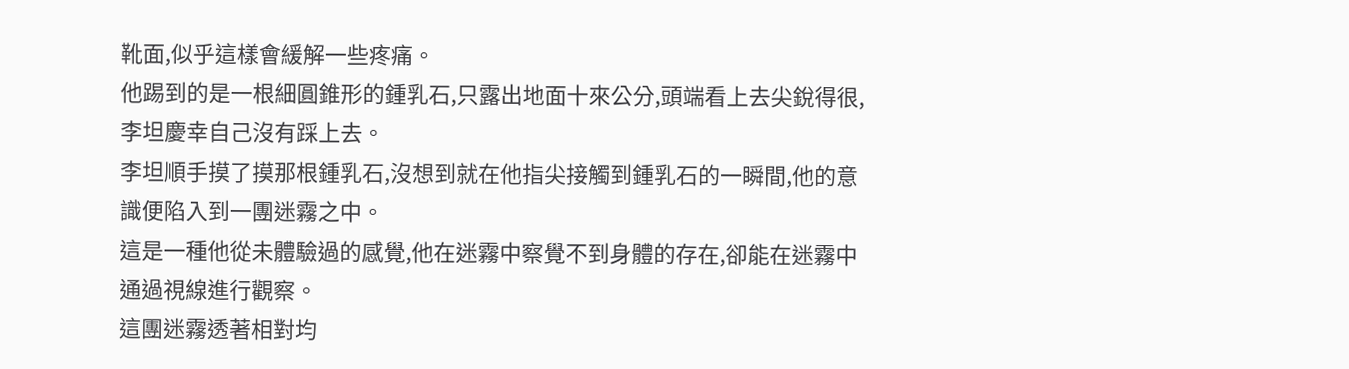靴面,似乎這樣會緩解一些疼痛。
他踢到的是一根細圓錐形的鍾乳石,只露出地面十來公分,頭端看上去尖銳得很,李坦慶幸自己沒有踩上去。
李坦順手摸了摸那根鍾乳石,沒想到就在他指尖接觸到鍾乳石的一瞬間,他的意識便陷入到一團迷霧之中。
這是一種他從未體驗過的感覺,他在迷霧中察覺不到身體的存在,卻能在迷霧中通過視線進行觀察。
這團迷霧透著相對均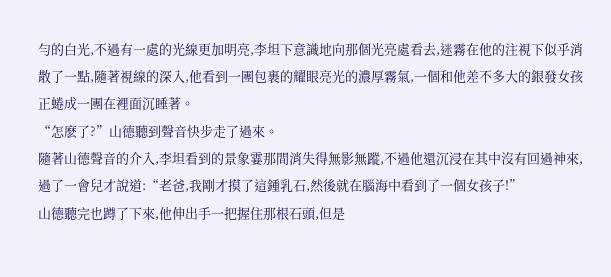勻的白光,不過有一處的光線更加明亮,李坦下意識地向那個光亮處看去,迷霧在他的注視下似乎消散了一點,隨著視線的深入,他看到一團包裹的耀眼亮光的濃厚霧氣,一個和他差不多大的銀發女孩正蜷成一團在裡面沉睡著。
“怎麽了?”山德聽到聲音快步走了過來。
隨著山德聲音的介入,李坦看到的景象霎那間消失得無影無蹤,不過他還沉浸在其中沒有回過神來,過了一會兒才說道:“老爸,我剛才摸了這鍾乳石,然後就在腦海中看到了一個女孩子!”
山德聽完也蹲了下來,他伸出手一把握住那根石頭,但是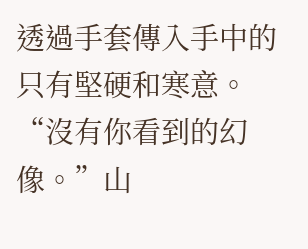透過手套傳入手中的只有堅硬和寒意。
“沒有你看到的幻像。”山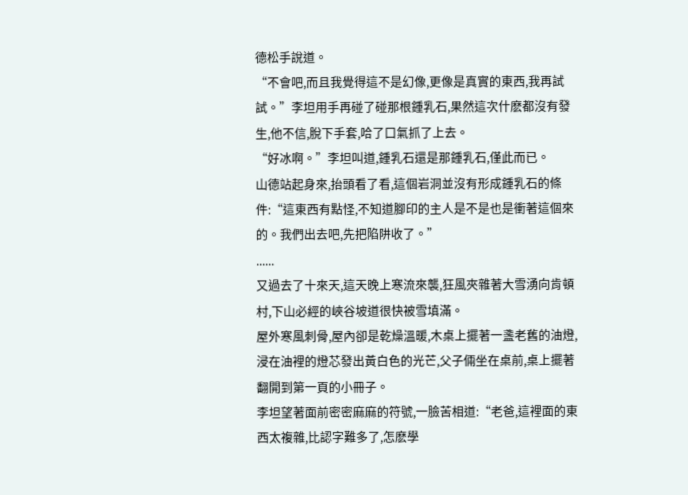德松手說道。
“不會吧,而且我覺得這不是幻像,更像是真實的東西,我再試試。”李坦用手再碰了碰那根鍾乳石,果然這次什麽都沒有發生,他不信,脫下手套,哈了口氣抓了上去。
“好冰啊。”李坦叫道,鍾乳石還是那鍾乳石,僅此而已。
山德站起身來,抬頭看了看,這個岩洞並沒有形成鍾乳石的條件:“這東西有點怪,不知道腳印的主人是不是也是衝著這個來的。我們出去吧,先把陷阱收了。”
......
又過去了十來天,這天晚上寒流來襲,狂風夾雜著大雪湧向肯頓村,下山必經的峽谷坡道很快被雪填滿。
屋外寒風刺骨,屋內卻是乾燥溫暖,木桌上擺著一盞老舊的油燈,浸在油裡的燈芯發出黃白色的光芒,父子倆坐在桌前,桌上擺著翻開到第一頁的小冊子。
李坦望著面前密密麻麻的符號,一臉苦相道:“老爸,這裡面的東西太複雜,比認字難多了,怎麽學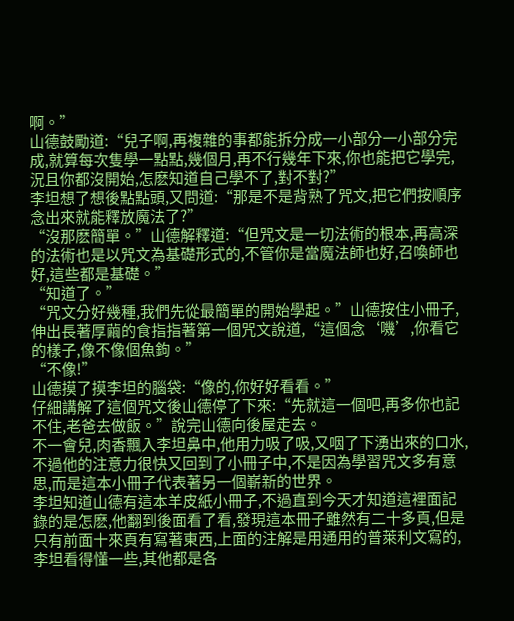啊。”
山德鼓勵道:“兒子啊,再複雜的事都能拆分成一小部分一小部分完成,就算每次隻學一點點,幾個月,再不行幾年下來,你也能把它學完,況且你都沒開始,怎麽知道自己學不了,對不對?”
李坦想了想後點點頭,又問道:“那是不是背熟了咒文,把它們按順序念出來就能釋放魔法了?”
“沒那麽簡單。”山德解釋道:“但咒文是一切法術的根本,再高深的法術也是以咒文為基礎形式的,不管你是當魔法師也好,召喚師也好,這些都是基礎。”
“知道了。”
“咒文分好幾種,我們先從最簡單的開始學起。”山德按住小冊子,伸出長著厚繭的食指指著第一個咒文說道,“這個念‘嘰’,你看它的樣子,像不像個魚鉤。”
“不像!”
山德摸了摸李坦的腦袋:“像的,你好好看看。”
仔細講解了這個咒文後山德停了下來:“先就這一個吧,再多你也記不住,老爸去做飯。”說完山德向後屋走去。
不一會兒,肉香飄入李坦鼻中,他用力吸了吸,又咽了下湧出來的口水,不過他的注意力很快又回到了小冊子中,不是因為學習咒文多有意思,而是這本小冊子代表著另一個嶄新的世界。
李坦知道山德有這本羊皮紙小冊子,不過直到今天才知道這裡面記錄的是怎麽,他翻到後面看了看,發現這本冊子雖然有二十多頁,但是只有前面十來頁有寫著東西,上面的注解是用通用的普萊利文寫的,李坦看得懂一些,其他都是各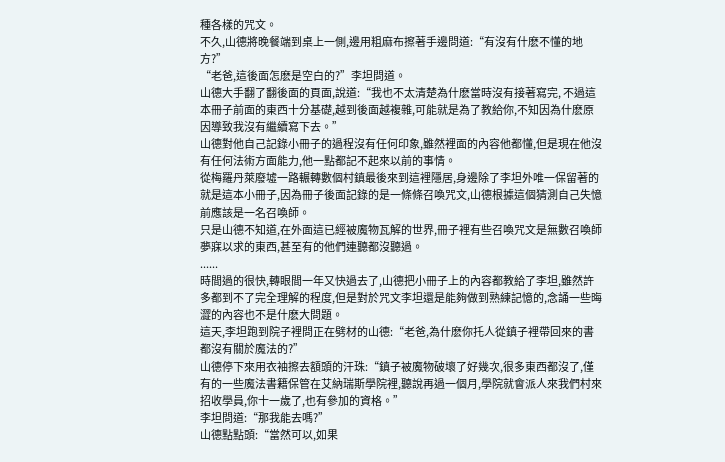種各樣的咒文。
不久,山德將晚餐端到桌上一側,邊用粗麻布擦著手邊問道:“有沒有什麽不懂的地方?”
“老爸,這後面怎麽是空白的?”李坦問道。
山德大手翻了翻後面的頁面,說道:“我也不太清楚為什麽當時沒有接著寫完, 不過這本冊子前面的東西十分基礎,越到後面越複雜,可能就是為了教給你,不知因為什麽原因導致我沒有繼續寫下去。”
山德對他自己記錄小冊子的過程沒有任何印象,雖然裡面的內容他都懂,但是現在他沒有任何法術方面能力,他一點都記不起來以前的事情。
從梅羅丹萊廢墟一路輾轉數個村鎮最後來到這裡隱居,身邊除了李坦外唯一保留著的就是這本小冊子,因為冊子後面記錄的是一條條召喚咒文,山德根據這個猜測自己失憶前應該是一名召喚師。
只是山德不知道,在外面這已經被魔物瓦解的世界,冊子裡有些召喚咒文是無數召喚師夢寐以求的東西,甚至有的他們連聽都沒聽過。
......
時間過的很快,轉眼間一年又快過去了,山德把小冊子上的內容都教給了李坦,雖然許多都到不了完全理解的程度,但是對於咒文李坦還是能夠做到熟練記憶的,念誦一些晦澀的內容也不是什麽大問題。
這天,李坦跑到院子裡問正在劈材的山德:“老爸,為什麽你托人從鎮子裡帶回來的書都沒有關於魔法的?”
山德停下來用衣袖擦去額頭的汗珠:“鎮子被魔物破壞了好幾次,很多東西都沒了,僅有的一些魔法書籍保管在艾納瑞斯學院裡,聽說再過一個月,學院就會派人來我們村來招收學員,你十一歲了,也有參加的資格。”
李坦問道:“那我能去嗎?”
山德點點頭:“當然可以,如果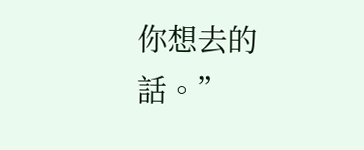你想去的話。”